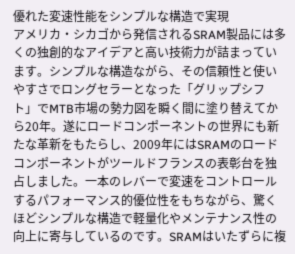優れた変速性能をシンプルな構造で実現
アメリカ・シカゴから発信されるSRAM製品には多くの独創的なアイデアと高い技術力が詰まっています。シンプルな構造ながら、その信頼性と使いやすさでロングセラーとなった「グリップシフト」でMTB市場の勢力図を瞬く間に塗り替えてから20年。遂にロードコンポーネントの世界にも新たな革新をもたらし、2009年にはSRAMのロードコンポーネントがツールドフランスの表彰台を独占しました。一本のレバーで変速をコントロールするパフォーマンス的優位性をもちながら、驚くほどシンプルな構造で軽量化やメンテナンス性の向上に寄与しているのです。SRAMはいたずらに複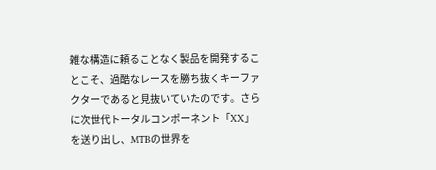雑な構造に頼ることなく製品を開発することこそ、過酷なレースを勝ち抜くキーファクターであると見抜いていたのです。さらに次世代トータルコンポーネント「XX」を送り出し、MTBの世界を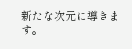新たな次元に導きます。